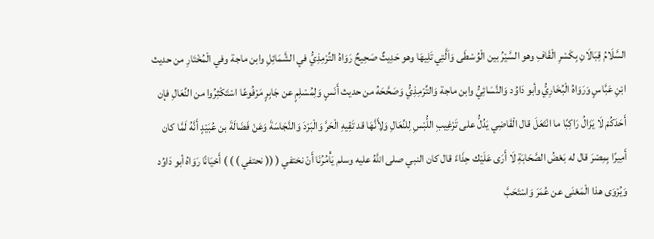السَّلَامُ قِبَالَانِ بِكَسْرِ الْقَافِ وهو السَّيْرُ بين الْوُسْطَى وَاَلَّتِي تَلِيهَا وهو حَدِيثٌ صَحِيحٌ رَوَاهُ التِّرْمِذِيُّ في الشَّمَائِلِ وابن ماجة وفي الْمُخْتَارِ من حديث ابْنِ عَبَّاسٍ وَرَوَاهُ الْبُخَارِيُّ وأبو دَاوُد وَالنَّسَائِيُّ وابن ماجة وَالتِّرْمِذِيُّ وَصَحَّحَهُ من حديث أَنَسٍ وَلِمُسْلِمٍ عن جَابِرٍ مَرْفُوعًا اسْتَكْثِرُوا من النِّعَالِ فإن أَحَدَكُمْ لَا يَزَالُ رَاكِبًا ما انْتَعَلَ قال الْقَاضِي يَدُلُّ على تَرْغِيبِ اللُّبْسِ لِلنِّعَالِ وَلِأَنَّهَا قد تَقِيهِ الْحَرَّ وَالْبَرْدَ وَالنَّجَاسَةَ وَعَنْ فَضَالَةَ بن عُبَيْدٍ أَنَّهُ لَمَّا كان أَمِيرًا بِمِصْرَ قال له بَعْضُ الصَّحَابَةِ لَا أَرَى عَلَيْك حِذَاءً قال كان النبي صلى اللَّهُ عليه وسلم يَأْمُرُنَا أَنْ نختفي ( (( نحتفي ) ) ) أَحْيَانًا رَوَاهُ أبو دَاوُد
وَيُرْوَى هذا الْمَعْنَى عن عُمَرَ وَاسْتَحَبَّ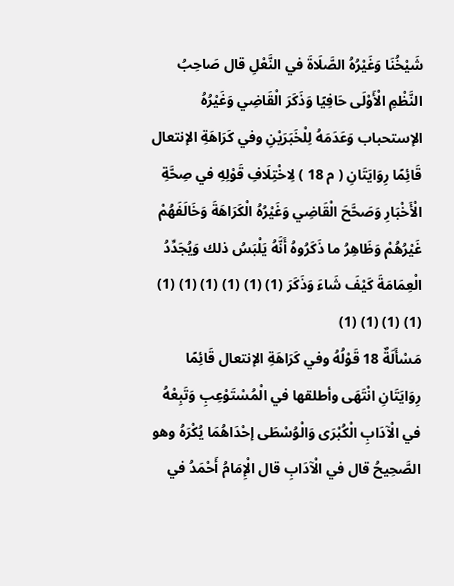شَيْخُنَا وَغَيْرُهُ الصَّلَاةَ في النَّعْلِ قال صَاحِبُ النَّظْمِ الْأَوْلَى حَافِيًا وَذَكَرَ الْقَاضِي وَغَيْرُهُ الإستحباب وَعَدَمَهُ لِلْخَبَرَيْنِ وفي كَرَاهَةِ الإنتعال قَائِمًا رِوَايَتَانِ ( م 18 ) لِاخْتِلَافِ قَوْلِهِ في صِحَّةِ الْأَخْبَارِ وَصَحَّحَ الْقَاضِي وَغَيْرُهُ الْكَرَاهَةَ وَخَالَفَهُمْ غَيْرُهُمْ وَظَاهِرُ ما ذَكَرُوهُ أَنَّهُ يَلْبَسُ ذلك وَيُجَدِّدُ الْعِمَامَةَ كَيْفَ شَاءَ وَذَكَرَ (1) (1) (1) (1) (1) (1) (1) (1) (1) (1)
مَسْأَلَةٌ 18 قَوْلُهُ وفي كَرَاهَةِ الإنتعال قَائِمًا رِوَايَتَانِ انْتَهَى وأطلقها في الْمُسْتَوْعِبِ وَتَبِعْهُ في الْآدَابِ الْكُبْرَى وَالْوُسْطَى إحْدَاهُمَا يُكْرَهُ وهو الصَّحِيحُ قال في الْآدَابِ قال الْإِمَامُ أَحْمَدُ في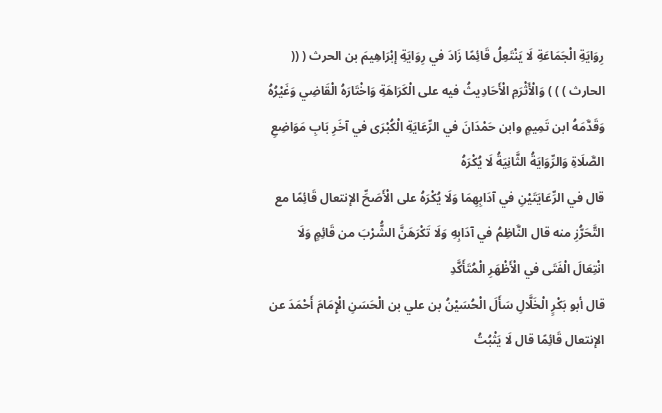رِوَايَةِ الْجَمَاعَةِ لَا يَنْتَعِلُ قَائِمًا زَادَ في رِوَايَةِ إبْرَاهِيمَ بن الحرث ( (( الحارث ) ) ) وَالْأَثْرَمِ الْأَحَادِيثُ فيه على الْكَرَاهَةِ وَاخْتَارَهُ الْقَاضِي وَغَيْرُهُ وَقَدَّمَهُ ابن تَمِيمٍ وابن حَمْدَانَ في الرِّعَايَةِ الْكُبْرَى في آخَرِ بَابِ مَوَاضِعِ الصَّلَاةِ وَالرِّوَايَةُ الثَّانِيَةُ لَا يُكْرَهُ
قال في الرِّعَايَتَيْنِ في آدَابِهِمَا وَلَا يُكْرَهُ على الْأَصَحِّ الإنتعال قَائِمًا مع التَّحَرُّزِ منه قال النَّاظِمُ في آدَابِهِ وَلَا تَكْرَهَنَّ الشُّرْبَ من قَائِمٍ وَلَا انْتِعَالَ الْفَتَى في الْأَظْهَرِ الْمُتَأَكَّدِ
قال أبو بَكْرٍ الْخَلَّالِ سَأَلَ الْحُسَيْنُ بن علي بن الْحَسَنِ الْإِمَامَ أَحْمَدَ عن الإنتعال قَائِمًا قال لَا يَثْبُتُ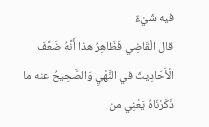فيه شَيْءٌ
قال الْقَاضِي فَظَاهِرُ هذا أَنَّهُ ضَعَّفَ الْأَحَادِيثَ في النَّهْيِ وَالصَّحِيحُ عنه ما ذَكَرْنَاهُ يَعْنِي من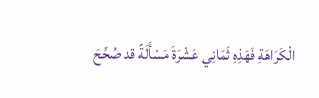الْكَرَاهَةِ فَهَذِهِ ثَمَانِي عَشْرَةَ مَسْأَلَةً قد صُحِّحَ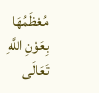مُعْظَمُهَا بِعَوْنِ اللَّهِ تَعَالَى